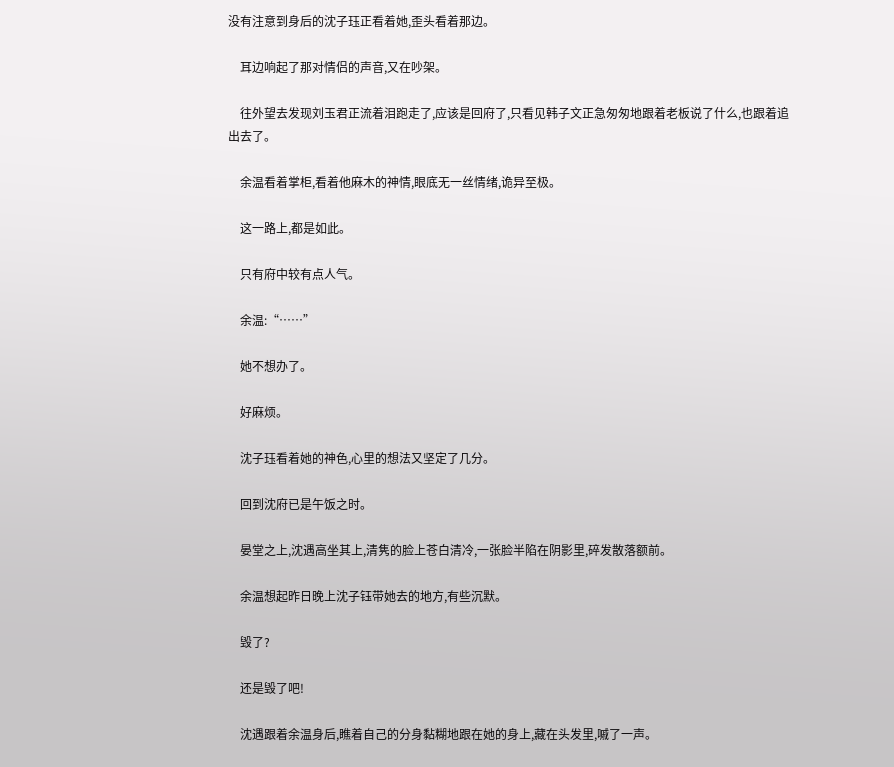没有注意到身后的沈子珏正看着她,歪头看着那边。

    耳边响起了那对情侣的声音,又在吵架。

    往外望去发现刘玉君正流着泪跑走了,应该是回府了,只看见韩子文正急匆匆地跟着老板说了什么,也跟着追出去了。

    余温看着掌柜,看着他麻木的神情,眼底无一丝情绪,诡异至极。

    这一路上,都是如此。

    只有府中较有点人气。

    余温:“……”

    她不想办了。

    好麻烦。

    沈子珏看着她的神色,心里的想法又坚定了几分。

    回到沈府已是午饭之时。

    晏堂之上,沈遇高坐其上,清隽的脸上苍白清冷,一张脸半陷在阴影里,碎发散落额前。

    余温想起昨日晚上沈子钰带她去的地方,有些沉默。

    毁了?

    还是毁了吧!

    沈遇跟着余温身后,瞧着自己的分身黏糊地跟在她的身上,藏在头发里,嘁了一声。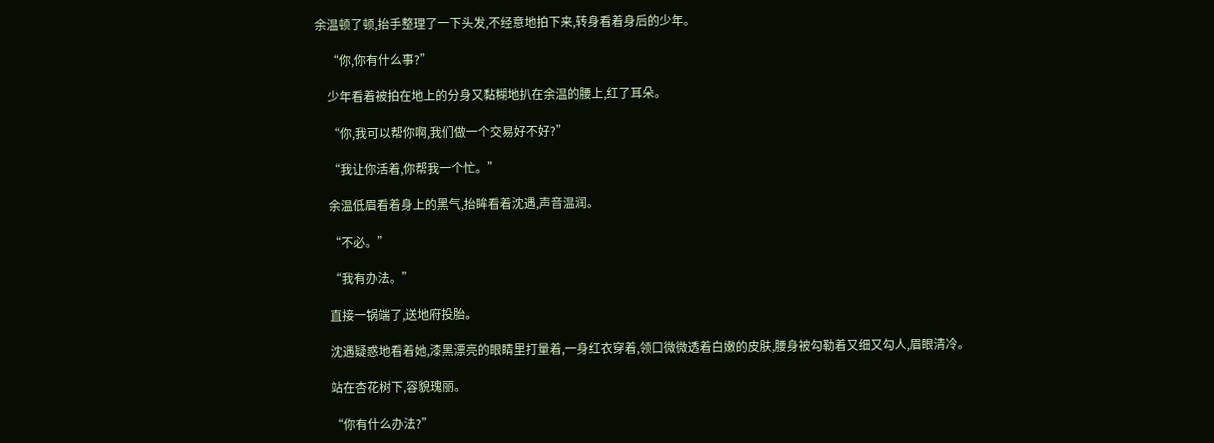余温顿了顿,抬手整理了一下头发,不经意地拍下来,转身看着身后的少年。

    “你,你有什么事?”

    少年看着被拍在地上的分身又黏糊地扒在余温的腰上,红了耳朵。

    “你,我可以帮你啊,我们做一个交易好不好?”

    “我让你活着,你帮我一个忙。”

    余温低眉看着身上的黑气,抬眸看着沈遇,声音温润。

    “不必。”

    “我有办法。”

    直接一锅端了,送地府投胎。

    沈遇疑惑地看着她,漆黑漂亮的眼睛里打量着,一身红衣穿着,领口微微透着白嫩的皮肤,腰身被勾勒着又细又勾人,眉眼清冷。

    站在杏花树下,容貌瑰丽。

    “你有什么办法?”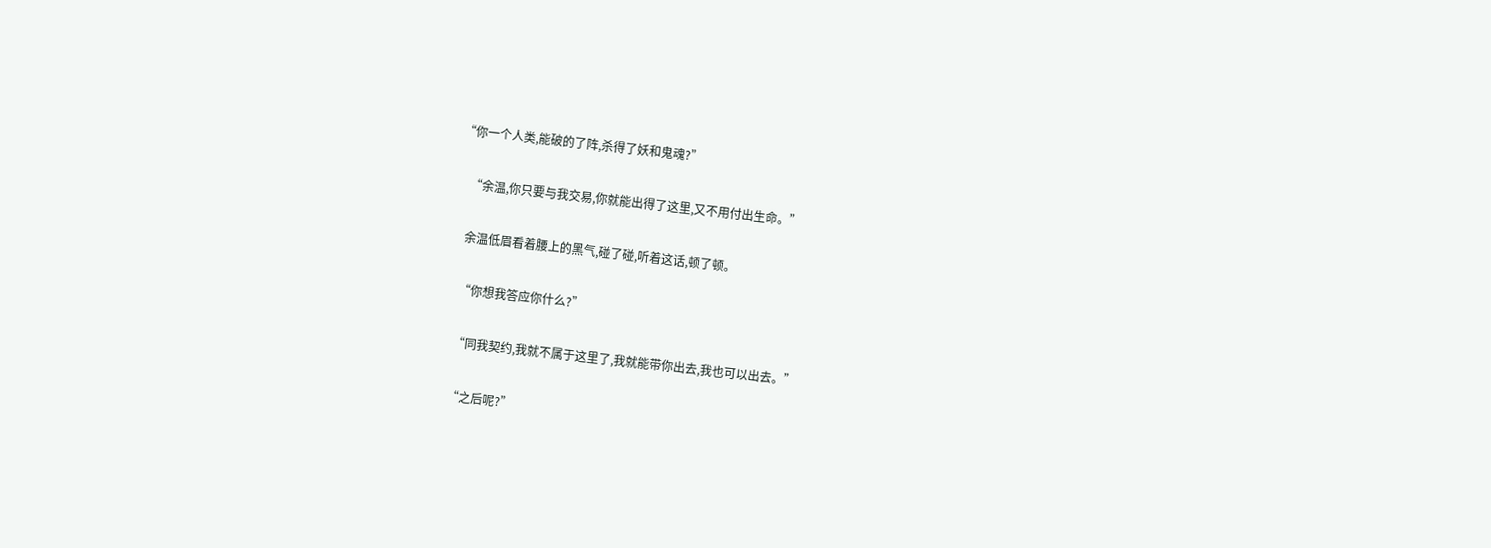“你一个人类,能破的了阵,杀得了妖和鬼魂?”

    “余温,你只要与我交易,你就能出得了这里,又不用付出生命。”

    余温低眉看着腰上的黑气,碰了碰,听着这话,顿了顿。

    “你想我答应你什么?”

    “同我契约,我就不属于这里了,我就能带你出去,我也可以出去。”

    “之后呢?”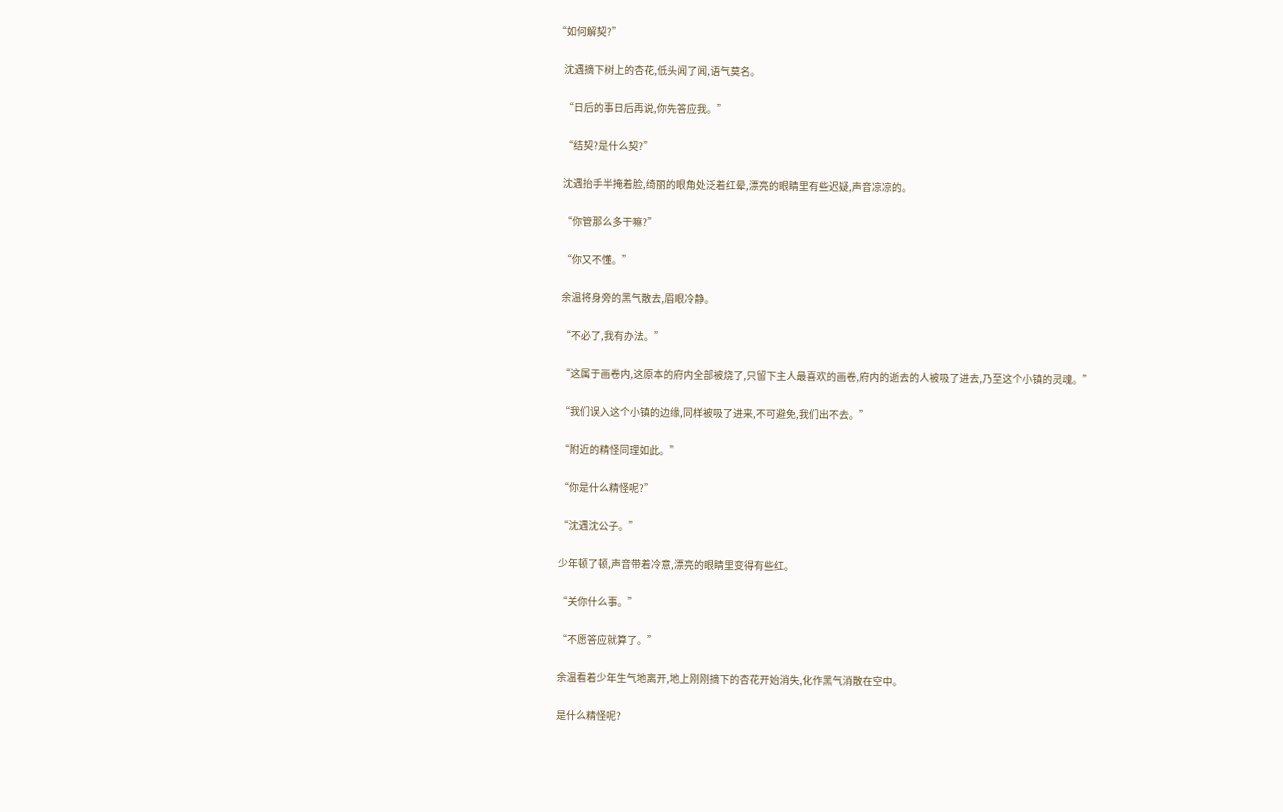“如何解契?”

    沈遇摘下树上的杏花,低头闻了闻,语气莫名。

    “日后的事日后再说,你先答应我。”

    “结契?是什么契?”

    沈遇抬手半掩着脸,绮丽的眼角处泛着红晕,漂亮的眼睛里有些迟疑,声音凉凉的。

    “你管那么多干嘛?”

    “你又不懂。”

    余温将身旁的黑气散去,眉眼冷静。

    “不必了,我有办法。”

    “这属于画卷内,这原本的府内全部被烧了,只留下主人最喜欢的画卷,府内的逝去的人被吸了进去,乃至这个小镇的灵魂。”

    “我们误入这个小镇的边缘,同样被吸了进来,不可避免,我们出不去。”

    “附近的精怪同理如此。”

    “你是什么精怪呢?”

    “沈遇沈公子。”

    少年顿了顿,声音带着冷意,漂亮的眼睛里变得有些红。

    “关你什么事。”

    “不愿答应就算了。”

    余温看着少年生气地离开,地上刚刚摘下的杏花开始消失,化作黑气消散在空中。

    是什么精怪呢?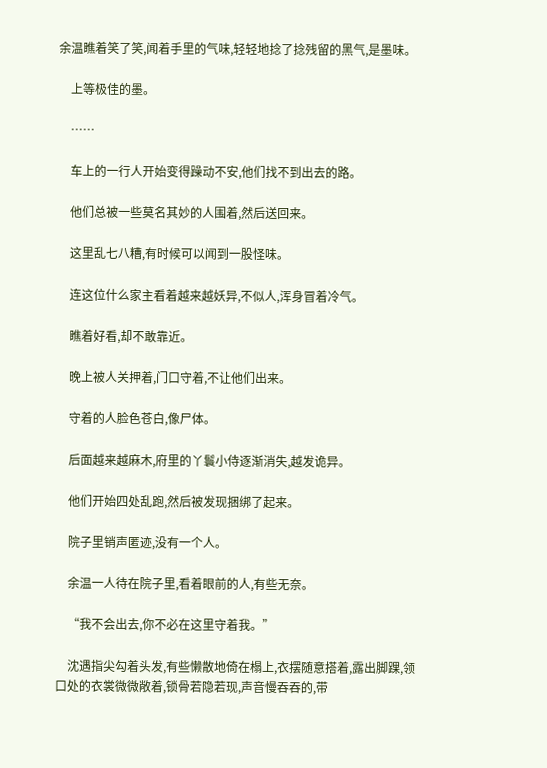余温瞧着笑了笑,闻着手里的气味,轻轻地捻了捻残留的黑气,是墨味。

    上等极佳的墨。

    ……

    车上的一行人开始变得躁动不安,他们找不到出去的路。

    他们总被一些莫名其妙的人围着,然后送回来。

    这里乱七八糟,有时候可以闻到一股怪味。

    连这位什么家主看着越来越妖异,不似人,浑身冒着冷气。

    瞧着好看,却不敢靠近。

    晚上被人关押着,门口守着,不让他们出来。

    守着的人脸色苍白,像尸体。

    后面越来越麻木,府里的丫鬟小侍逐渐消失,越发诡异。

    他们开始四处乱跑,然后被发现捆绑了起来。

    院子里销声匿迹,没有一个人。

    余温一人待在院子里,看着眼前的人,有些无奈。

    “我不会出去,你不必在这里守着我。”

    沈遇指尖勾着头发,有些懒散地倚在榻上,衣摆随意搭着,露出脚踝,领口处的衣裳微微敞着,锁骨若隐若现,声音慢吞吞的,带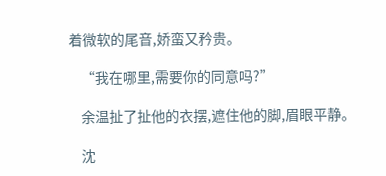着微软的尾音,娇蛮又矜贵。

    “我在哪里,需要你的同意吗?”

    余温扯了扯他的衣摆,遮住他的脚,眉眼平静。

    沈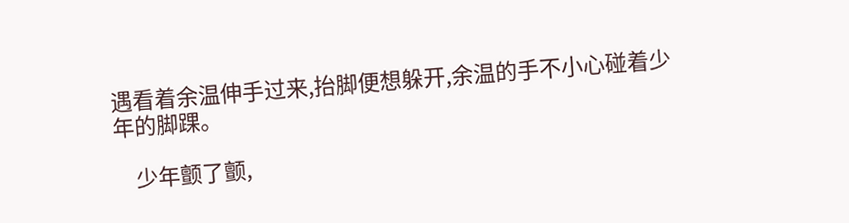遇看着余温伸手过来,抬脚便想躲开,余温的手不小心碰着少年的脚踝。

    少年颤了颤,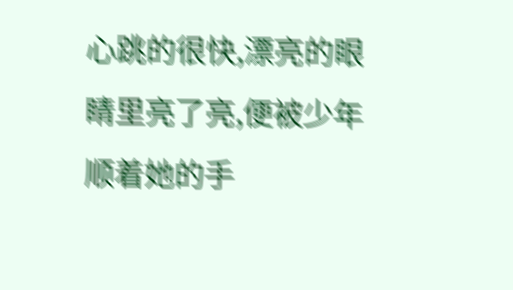心跳的很快,漂亮的眼睛里亮了亮,便被少年顺着她的手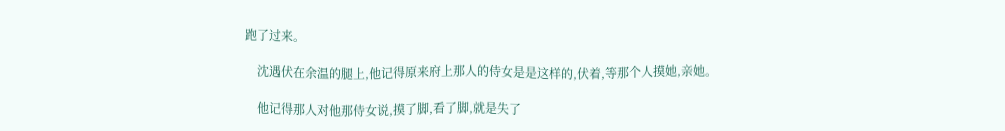跑了过来。

    沈遇伏在余温的腿上,他记得原来府上那人的侍女是是这样的,伏着,等那个人摸她,亲她。

    他记得那人对他那侍女说,摸了脚,看了脚,就是失了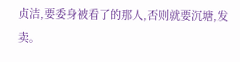贞洁,要委身被看了的那人,否则就要沉塘,发卖。